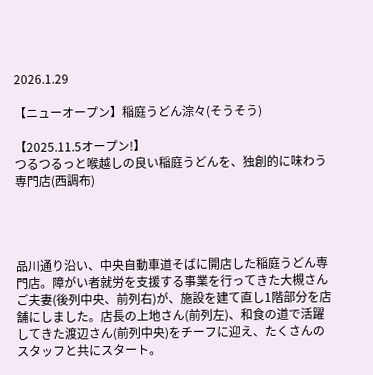2026.1.29

【ニューオープン】稲庭うどん淙々(そうそう)

【2025.11.5オープン!】
つるつるっと喉越しの良い稲庭うどんを、独創的に味わう専門店(西調布)




品川通り沿い、中央自動車道そばに開店した稲庭うどん専門店。障がい者就労を支援する事業を行ってきた大槻さんご夫妻(後列中央、前列右)が、施設を建て直し1階部分を店舗にしました。店長の上地さん(前列左)、和食の道で活躍してきた渡辺さん(前列中央)をチーフに迎え、たくさんのスタッフと共にスタート。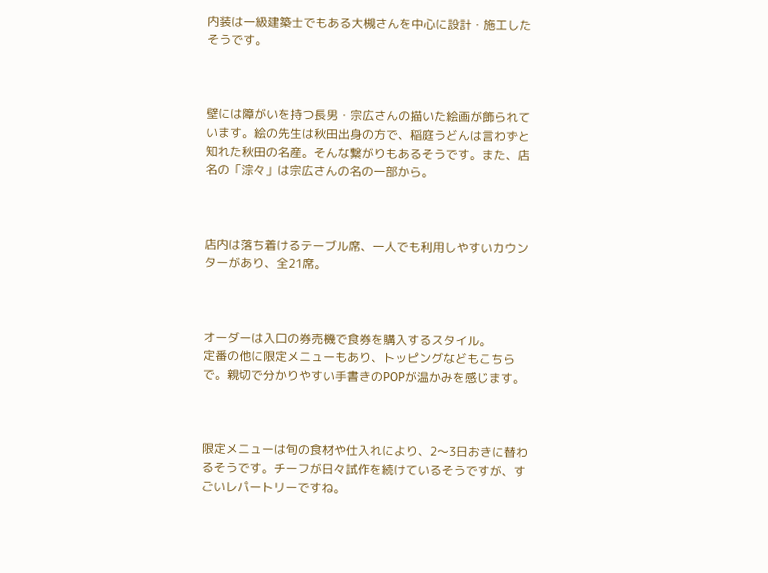内装は一級建築士でもある大槻さんを中心に設計・施工したそうです。



壁には障がいを持つ長男・宗広さんの描いた絵画が飾られています。絵の先生は秋田出身の方で、稲庭うどんは言わずと知れた秋田の名産。そんな繋がりもあるそうです。また、店名の「淙々」は宗広さんの名の一部から。



店内は落ち着けるテーブル席、一人でも利用しやすいカウンターがあり、全21席。



オーダーは入口の券売機で食券を購入するスタイル。
定番の他に限定メニューもあり、トッピングなどもこちらで。親切で分かりやすい手書きのPOPが温かみを感じます。



限定メニューは旬の食材や仕入れにより、2〜3日おきに替わるそうです。チーフが日々試作を続けているそうですが、すごいレパートリーですね。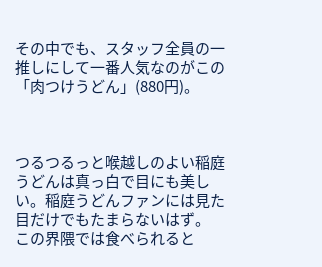その中でも、スタッフ全員の一推しにして一番人気なのがこの「肉つけうどん」(880円)。



つるつるっと喉越しのよい稲庭うどんは真っ白で目にも美しい。稲庭うどんファンには見た目だけでもたまらないはず。
この界隈では食べられると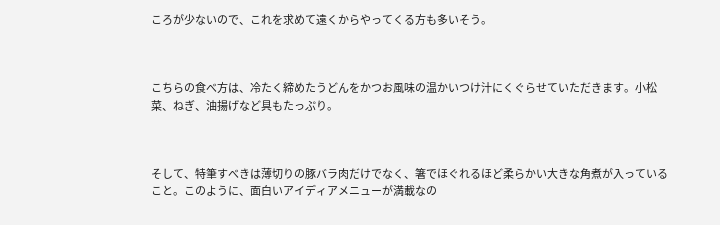ころが少ないので、これを求めて遠くからやってくる方も多いそう。



こちらの食べ方は、冷たく締めたうどんをかつお風味の温かいつけ汁にくぐらせていただきます。小松菜、ねぎ、油揚げなど具もたっぷり。



そして、特筆すべきは薄切りの豚バラ肉だけでなく、箸でほぐれるほど柔らかい大きな角煮が入っていること。このように、面白いアイディアメニューが満載なの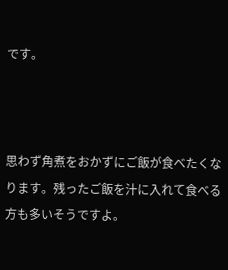です。



思わず角煮をおかずにご飯が食べたくなります。残ったご飯を汁に入れて食べる方も多いそうですよ。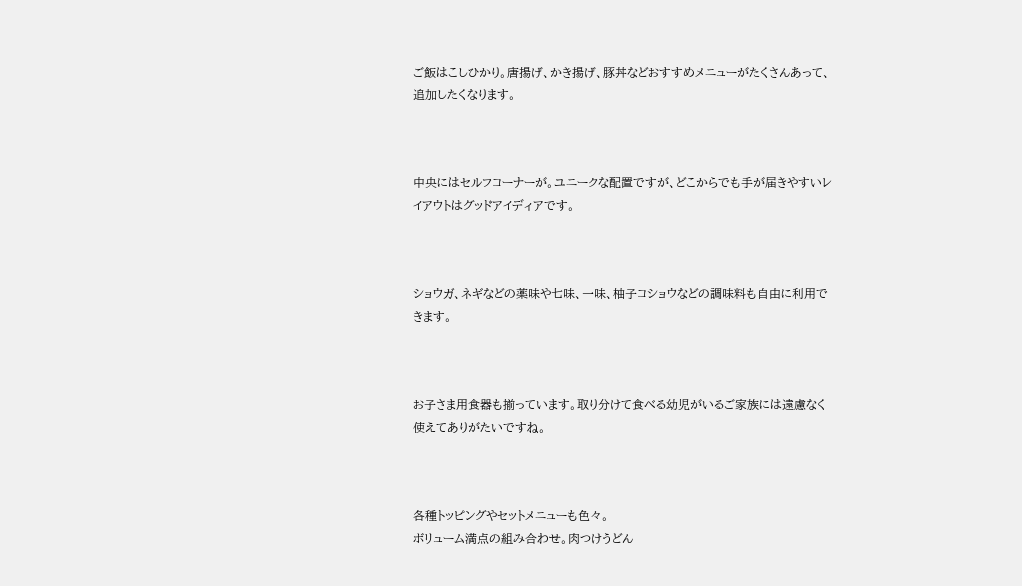ご飯はこしひかり。唐揚げ、かき揚げ、豚丼などおすすめメニューがたくさんあって、追加したくなります。



中央にはセルフコーナーが。ユニークな配置ですが、どこからでも手が届きやすいレイアウトはグッドアイディアです。



ショウガ、ネギなどの薬味や七味、一味、柚子コショウなどの調味料も自由に利用できます。



お子さま用食器も揃っています。取り分けて食べる幼児がいるご家族には遠慮なく使えてありがたいですね。



各種トッピングやセットメニューも色々。
ボリューム満点の組み合わせ。肉つけうどん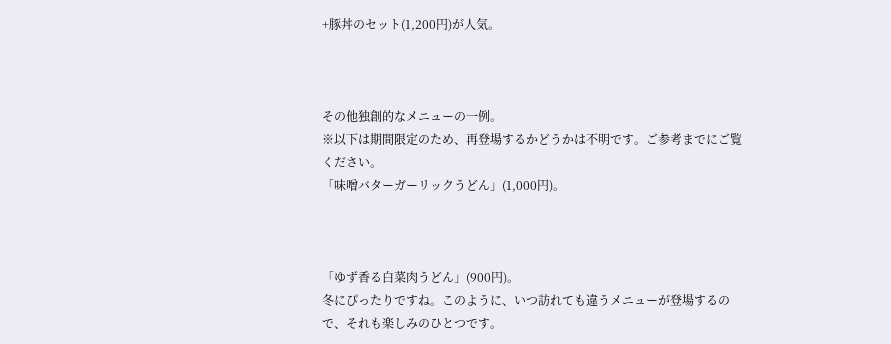+豚丼のセット(1,200円)が人気。



その他独創的なメニューの一例。
※以下は期間限定のため、再登場するかどうかは不明です。ご参考までにご覧ください。
「味噌バターガーリックうどん」(1,000円)。



「ゆず香る白菜肉うどん」(900円)。
冬にぴったりですね。このように、いつ訪れても違うメニューが登場するので、それも楽しみのひとつです。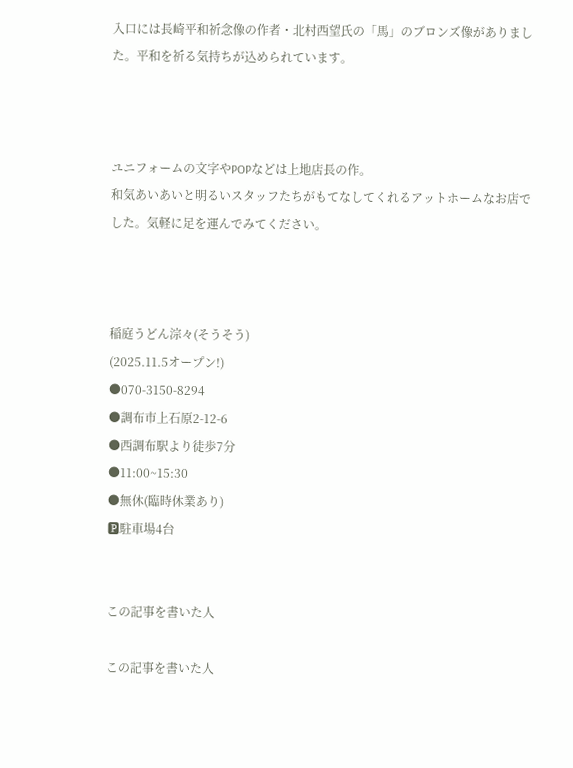入口には長崎平和祈念像の作者・北村西望氏の「馬」のブロンズ像がありました。平和を祈る気持ちが込められています。



ユニフォームの文字やPOPなどは上地店長の作。
和気あいあいと明るいスタッフたちがもてなしてくれるアットホームなお店でした。気軽に足を運んでみてください。



稲庭うどん淙々(そうそう)
(2025.11.5オープン!)
●070-3150-8294
●調布市上石原2-12-6
●西調布駅より徒歩7分
●11:00~15:30
●無休(臨時休業あり)
🅿駐車場4台


この記事を書いた人

この記事を書いた人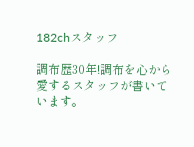182chスタッフ

調布歴30年!調布を心から愛するスタッフが書いています。